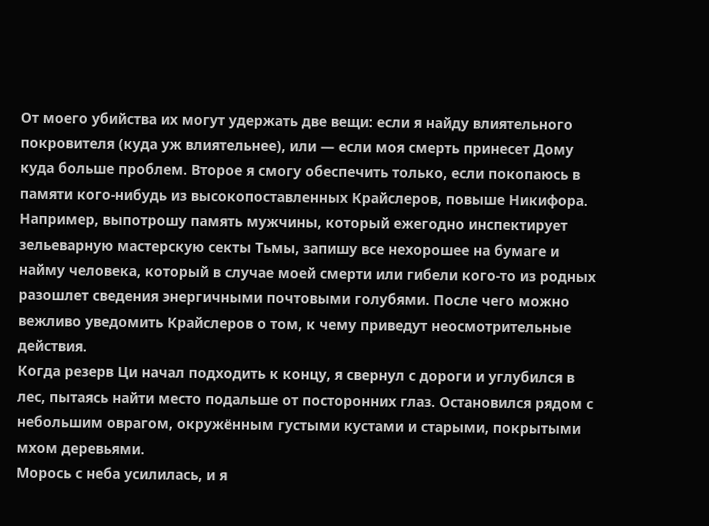От моего убийства их могут удержать две вещи: если я найду влиятельного покровителя (куда уж влиятельнее), или — если моя смерть принесет Дому куда больше проблем. Второе я смогу обеспечить только, если покопаюсь в памяти кого-нибудь из высокопоставленных Крайслеров, повыше Никифора. Например, выпотрошу память мужчины, который ежегодно инспектирует зельеварную мастерскую секты Тьмы, запишу все нехорошее на бумаге и найму человека, который в случае моей смерти или гибели кого-то из родных разошлет сведения энергичными почтовыми голубями. После чего можно вежливо уведомить Крайслеров о том, к чему приведут неосмотрительные действия.
Когда резерв Ци начал подходить к концу, я свернул с дороги и углубился в лес, пытаясь найти место подальше от посторонних глаз. Остановился рядом с небольшим оврагом, окружённым густыми кустами и старыми, покрытыми мхом деревьями.
Морось с неба усилилась, и я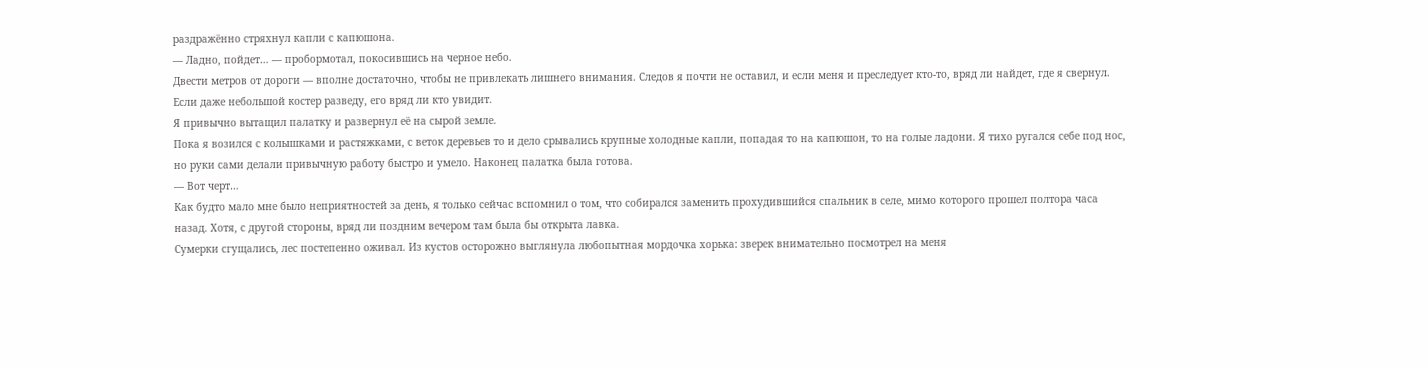раздражённо стряхнул капли с капюшона.
— Ладно, пойдет… — пробормотал, покосившись на черное небо.
Двести метров от дороги — вполне достаточно, чтобы не привлекать лишнего внимания. Следов я почти не оставил, и если меня и преследует кто-то, вряд ли найдет, где я свернул. Если даже небольшой костер разведу, его вряд ли кто увидит.
Я привычно вытащил палатку и развернул её на сырой земле.
Пока я возился с колышками и растяжками, с веток деревьев то и дело срывались крупные холодные капли, попадая то на капюшон, то на голые ладони. Я тихо ругался себе под нос, но руки сами делали привычную работу быстро и умело. Наконец палатка была готова.
— Вот черт…
Как будто мало мне было неприятностей за день, я только сейчас вспомнил о том, что собирался заменить прохудившийся спальник в селе, мимо которого прошел полтора часа назад. Хотя, с другой стороны, вряд ли поздним вечером там была бы открыта лавка.
Сумерки сгущались, лес постепенно оживал. Из кустов осторожно выглянула любопытная мордочка хорька: зверек внимательно посмотрел на меня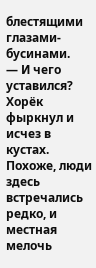блестящими глазами-бусинами.
— И чего уставился?
Хорёк фыркнул и исчез в кустах.
Похоже, люди здесь встречались редко, и местная мелочь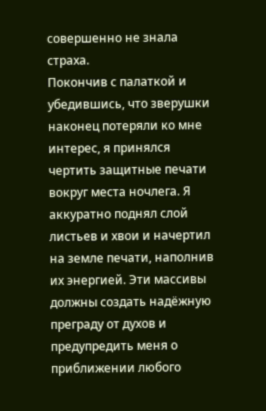совершенно не знала страха.
Покончив с палаткой и убедившись, что зверушки наконец потеряли ко мне интерес, я принялся чертить защитные печати вокруг места ночлега. Я аккуратно поднял слой листьев и хвои и начертил на земле печати, наполнив их энергией. Эти массивы должны создать надёжную преграду от духов и предупредить меня о приближении любого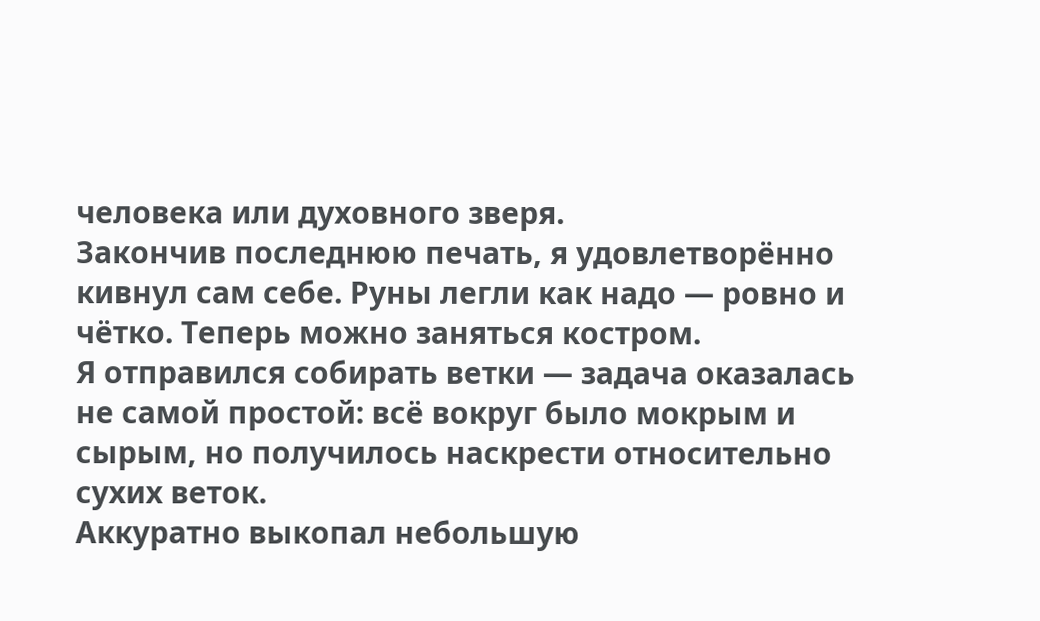человека или духовного зверя.
Закончив последнюю печать, я удовлетворённо кивнул сам себе. Руны легли как надо — ровно и чётко. Теперь можно заняться костром.
Я отправился собирать ветки — задача оказалась не самой простой: всё вокруг было мокрым и сырым, но получилось наскрести относительно сухих веток.
Аккуратно выкопал небольшую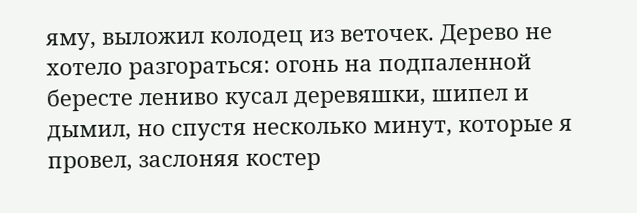яму, выложил колодец из веточек. Дерево не хотело разгораться: огонь на подпаленной бересте лениво кусал деревяшки, шипел и дымил, но спустя несколько минут, которые я провел, заслоняя костер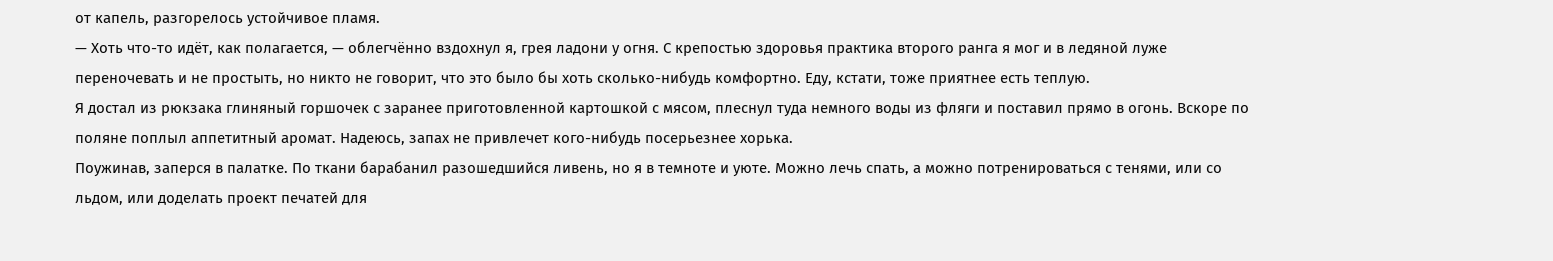от капель, разгорелось устойчивое пламя.
— Хоть что-то идёт, как полагается, — облегчённо вздохнул я, грея ладони у огня. С крепостью здоровья практика второго ранга я мог и в ледяной луже переночевать и не простыть, но никто не говорит, что это было бы хоть сколько-нибудь комфортно. Еду, кстати, тоже приятнее есть теплую.
Я достал из рюкзака глиняный горшочек с заранее приготовленной картошкой с мясом, плеснул туда немного воды из фляги и поставил прямо в огонь. Вскоре по поляне поплыл аппетитный аромат. Надеюсь, запах не привлечет кого-нибудь посерьезнее хорька.
Поужинав, заперся в палатке. По ткани барабанил разошедшийся ливень, но я в темноте и уюте. Можно лечь спать, а можно потренироваться с тенями, или со льдом, или доделать проект печатей для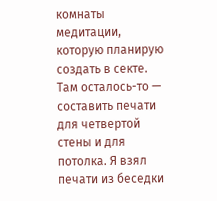комнаты медитации, которую планирую создать в секте. Там осталось-то — составить печати для четвертой стены и для потолка. Я взял печати из беседки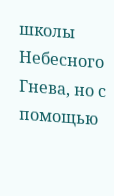школы Небесного Гнева, но с помощью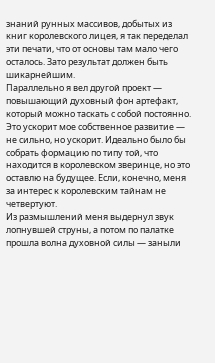знаний рунных массивов, добытых из книг королевского лицея, я так переделал эти печати, что от основы там мало чего осталось. Зато результат должен быть шикарнейшим.
Параллельно я вел другой проект — повышающий духовный фон артефакт, который можно таскать с собой постоянно. Это ускорит мое собственное развитие — не сильно, но ускорит. Идеально было бы собрать формацию по типу той, что находится в королевском зверинце, но это оставлю на будущее. Если, конечно, меня за интерес к королевским тайнам не четвертуют.
Из размышлений меня выдернул звук лопнувшей струны, а потом по палатке прошла волна духовной силы — заныли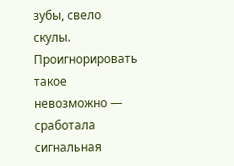зубы, свело скулы. Проигнорировать такое невозможно — сработала сигнальная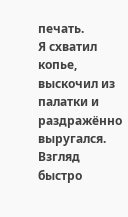печать.
Я схватил копье, выскочил из палатки и раздражённо выругался. Взгляд быстро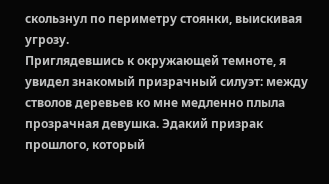скользнул по периметру стоянки, выискивая угрозу.
Приглядевшись к окружающей темноте, я увидел знакомый призрачный силуэт: между стволов деревьев ко мне медленно плыла прозрачная девушка. Эдакий призрак прошлого, который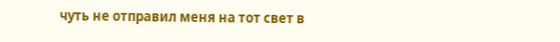чуть не отправил меня на тот свет в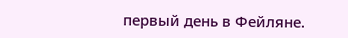первый день в Фейляне.